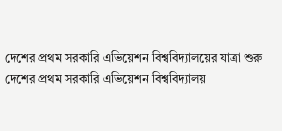দেশের প্রথম সরকারি এভিয়েশন বিশ্ববিদ্যালয়ের যাত্রা শুরু
দেশের প্রথম সরকারি এভিয়েশন বিশ্ববিদ্যালয়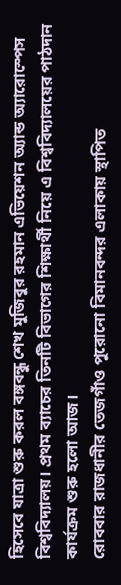হিসেবে যাত্রা শুরু করল বঙ্গবন্ধু শেখ মুজিবুর রহমান এভিয়েশন অ্যান্ড অ্যারোস্পেস বিশ্ববিদ্যালয়। প্রথম ব্যাচের তিনটি বিভাগের শিক্ষার্থী নিয়ে এ বিশ্ববিদ্যালয়ের পাঠদান কার্যক্রম শুরু হলো আজ।
রোববার রাজধানীর তেজগাঁও পুরোনো বিমানবন্দর এলাকায় স্থাপিত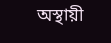অস্থায়ী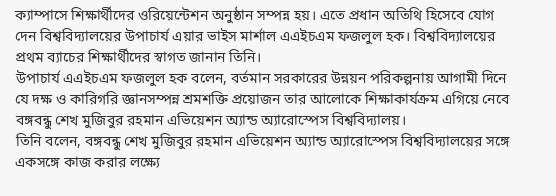ক্যাম্পাসে শিক্ষার্থীদের ওরিয়েন্টেশন অনুষ্ঠান সম্পন্ন হয়। এতে প্রধান অতিথি হিসেবে যোগ দেন বিশ্ববিদ্যালয়ের উপাচার্য এয়ার ভাইস মার্শাল এএইচএম ফজলুল হক। বিশ্ববিদ্যালয়ের প্রথম ব্যাচের শিক্ষার্থীদের স্বাগত জানান তিনি।
উপাচার্য এএইচএম ফজলুল হক বলেন, বর্তমান সরকারের উন্নয়ন পরিকল্পনায় আগামী দিনে যে দক্ষ ও কারিগরি জ্ঞানসম্পন্ন শ্রমশক্তি প্রয়োজন তার আলোকে শিক্ষাকার্যক্রম এগিয়ে নেবে বঙ্গবন্ধু শেখ মুজিবুর রহমান এভিয়েশন অ্যান্ড অ্যারোস্পেস বিশ্ববিদ্যালয়।
তিনি বলেন, বঙ্গবন্ধু শেখ মুজিবুর রহমান এভিয়েশন অ্যান্ড অ্যারোস্পেস বিশ্ববিদ্যালয়ের সঙ্গে একসঙ্গে কাজ করার লক্ষ্যে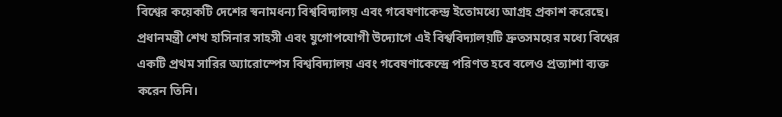বিশ্বের কয়েকটি দেশের স্বনামধন্য বিশ্ববিদ্যালয় এবং গবেষণাকেন্দ্র ইতোমধ্যে আগ্রহ প্রকাশ করেছে।
প্রধানমন্ত্রী শেখ হাসিনার সাহসী এবং যুগোপযোগী উদ্যোগে এই বিশ্ববিদ্যালয়টি দ্রুতসময়ের মধ্যে বিশ্বের একটি প্রথম সারির অ্যারোস্পেস বিশ্ববিদ্যালয় এবং গবেষণাকেন্দ্রে পরিণত হবে বলেও প্রত্যাশা ব্যক্ত করেন তিনি।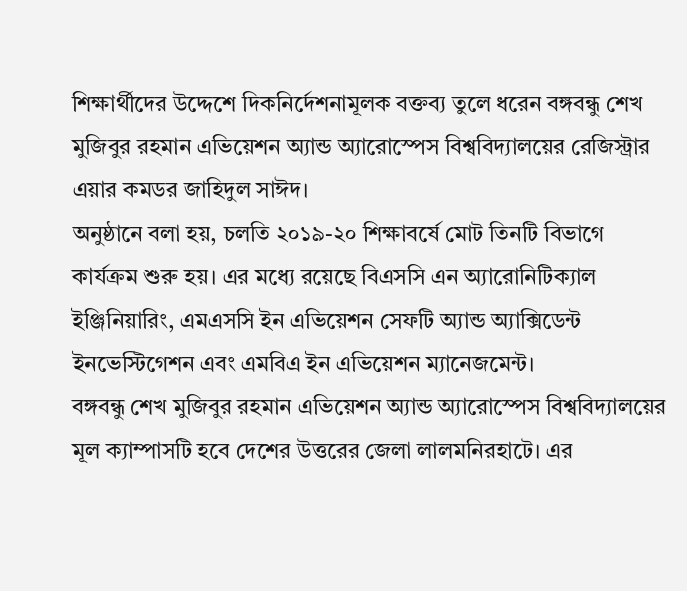শিক্ষার্থীদের উদ্দেশে দিকনির্দেশনামূলক বক্তব্য তুলে ধরেন বঙ্গবন্ধু শেখ মুজিবুর রহমান এভিয়েশন অ্যান্ড অ্যারোস্পেস বিশ্ববিদ্যালয়ের রেজিস্ট্রার এয়ার কমডর জাহিদুল সাঈদ।
অনুষ্ঠানে বলা হয়, চলতি ২০১৯-২০ শিক্ষাবর্ষে মোট তিনটি বিভাগে কার্যক্রম শুরু হয়। এর মধ্যে রয়েছে বিএসসি এন অ্যারোনিটিক্যাল ইঞ্জিনিয়ারিং, এমএসসি ইন এভিয়েশন সেফটি অ্যান্ড অ্যাক্সিডেন্ট ইনভেস্টিগেশন এবং এমবিএ ইন এভিয়েশন ম্যানেজমেন্ট।
বঙ্গবন্ধু শেখ মুজিবুর রহমান এভিয়েশন অ্যান্ড অ্যারোস্পেস বিশ্ববিদ্যালয়ের মূল ক্যাম্পাসটি হবে দেশের উত্তরের জেলা লালমনিরহাটে। এর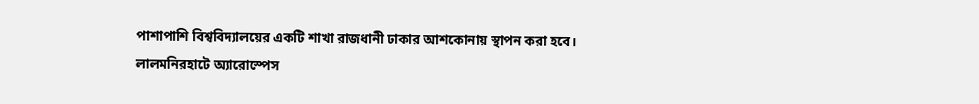পাশাপাশি বিশ্ববিদ্যালয়ের একটি শাখা রাজধানী ঢাকার আশকোনায় স্থাপন করা হবে।
লালমনিরহাটে অ্যারোস্পেস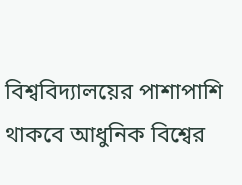বিশ্ববিদ্যালয়ের পাশাপাশি থাকবে আধুনিক বিশ্বের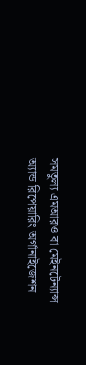সমতুল্য এমআরও বা মেইনটেন্যান্স অ্যান্ড রিপেয়ারিং অর্গানাইজেশন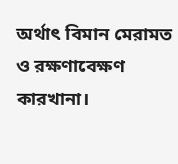অর্থাৎ বিমান মেরামত ও রক্ষণাবেক্ষণ কারখানা।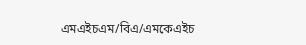এমএইচএম/বিএ/এমকেএইচ